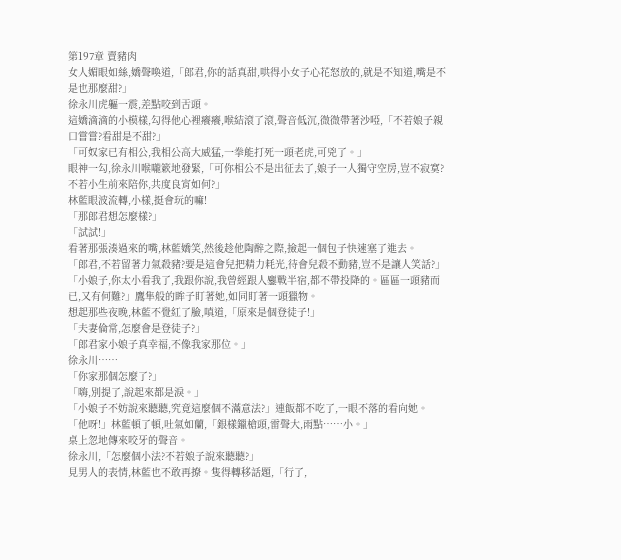第197章 賣豬肉
女人媚眼如絲,嬌聲喚道,「郎君,你的話真甜,哄得小女子心花怒放的,就是不知道,嘴是不是也那麼甜?」
徐永川虎軀一震,差點咬到舌頭。
這嬌滴滴的小模樣,勾得他心裡癢癢,喉結滾了滾,聲音低沉,微微帶著沙啞,「不若娘子親口嘗嘗?看甜是不甜?」
「可奴家已有相公,我相公高大威猛,一拳能打死一頭老虎,可兇了。」
眼神一勾,徐永川喉嚨簌地發緊,「可你相公不是出征去了,娘子一人獨守空房,豈不寂寞?不若小生前來陪你,共度良宵如何?」
林藍眼波流轉,小樣,挺會玩的嘛!
「那郎君想怎麼樣?」
「試試!」
看著那張湊過來的嘴,林藍嬌笑,然後趁他陶醉之際,撿起一個包子快速塞了進去。
「郎君,不若留著力氣殺豬?要是這會兒把精力耗光,待會兒殺不動豬,豈不是讓人笑話?」
「小娘子,你太小看我了,我跟你說,我曾經跟人鏖戰半宿,都不帶投降的。區區一頭豬而已,又有何難?」鷹隼般的眸子盯著她,如同盯著一頭獵物。
想起那些夜晚,林藍不覺紅了臉,嗔道,「原來是個登徒子!」
「夫妻倫常,怎麼會是登徒子?」
「郎君家小娘子真幸福,不像我家那位。」
徐永川……
「你家那個怎麼了?」
「嗨,別提了,說起來都是淚。」
「小娘子不妨說來聽聽,究竟這麼個不滿意法?」連飯都不吃了,一眼不落的看向她。
「他呀!」林藍頓了頓,吐氣如蘭,「銀樣鑞槍頭,雷聲大,雨點……小。」
桌上忽地傳來咬牙的聲音。
徐永川,「怎麼個小法?不若娘子說來聽聽?」
見男人的表情,林藍也不敢再撩。隻得轉移話題,「行了,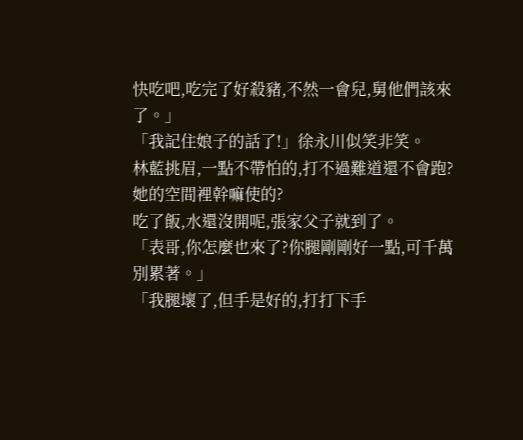快吃吧,吃完了好殺豬,不然一會兒,舅他們該來了。」
「我記住娘子的話了!」徐永川似笑非笑。
林藍挑眉,一點不帶怕的,打不過難道還不會跑?
她的空間裡幹嘛使的?
吃了飯,水還沒開呢,張家父子就到了。
「表哥,你怎麼也來了?你腿剛剛好一點,可千萬別累著。」
「我腿壞了,但手是好的,打打下手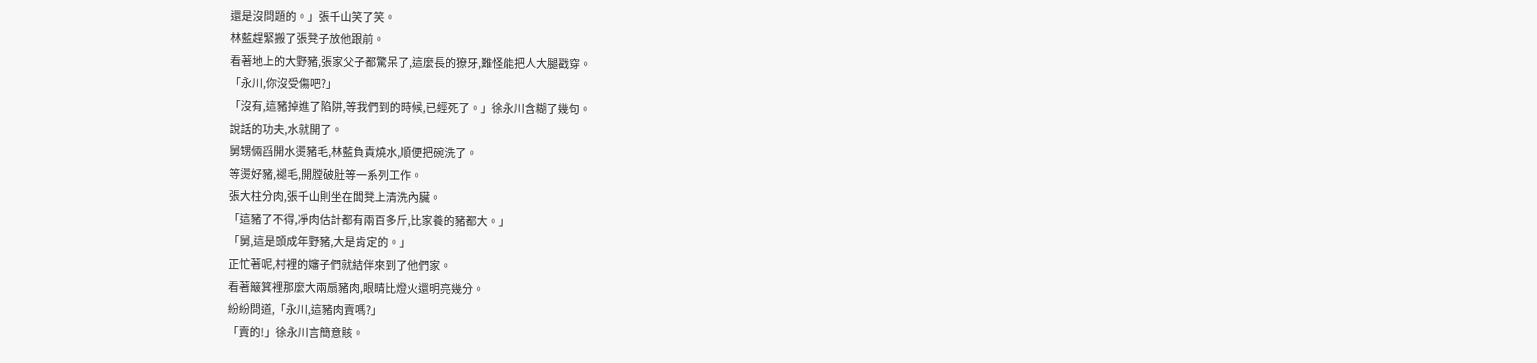還是沒問題的。」張千山笑了笑。
林藍趕緊搬了張凳子放他跟前。
看著地上的大野豬,張家父子都驚呆了,這麼長的獠牙,難怪能把人大腿戳穿。
「永川,你沒受傷吧?」
「沒有,這豬掉進了陷阱,等我們到的時候,已經死了。」徐永川含糊了幾句。
說話的功夫,水就開了。
舅甥倆舀開水燙豬毛,林藍負責燒水,順便把碗洗了。
等燙好豬,褪毛,開膛破肚等一系列工作。
張大柱分肉,張千山則坐在闆凳上清洗內臟。
「這豬了不得,凈肉估計都有兩百多斤,比家養的豬都大。」
「舅,這是頭成年野豬,大是肯定的。」
正忙著呢,村裡的嬸子們就結伴來到了他們家。
看著簸箕裡那麼大兩扇豬肉,眼睛比燈火還明亮幾分。
紛紛問道,「永川,這豬肉賣嗎?」
「賣的!」徐永川言簡意賅。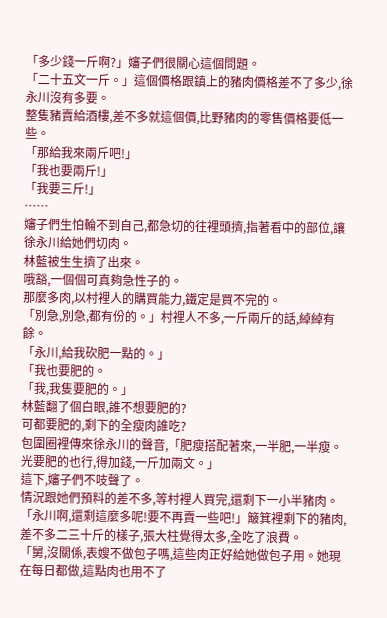「多少錢一斤啊?」嬸子們很關心這個問題。
「二十五文一斤。」這個價格跟鎮上的豬肉價格差不了多少,徐永川沒有多要。
整隻豬賣給酒樓,差不多就這個價,比野豬肉的零售價格要低一些。
「那給我來兩斤吧!」
「我也要兩斤!」
「我要三斤!」
……
嬸子們生怕輪不到自己,都急切的往裡頭擠,指著看中的部位,讓徐永川給她們切肉。
林藍被生生擠了出來。
哦豁,一個個可真夠急性子的。
那麼多肉,以村裡人的購買能力,鐵定是買不完的。
「別急,別急,都有份的。」村裡人不多,一斤兩斤的話,綽綽有餘。
「永川,給我砍肥一點的。」
「我也要肥的。
「我,我隻要肥的。」
林藍翻了個白眼,誰不想要肥的?
可都要肥的,剩下的全瘦肉誰吃?
包圍圈裡傳來徐永川的聲音,「肥瘦搭配著來,一半肥,一半瘦。光要肥的也行,得加錢,一斤加兩文。」
這下,嬸子們不吱聲了。
情況跟她們預料的差不多,等村裡人買完,還剩下一小半豬肉。
「永川啊,還剩這麼多呢!要不再賣一些吧!」簸箕裡剩下的豬肉,差不多二三十斤的樣子,張大柱覺得太多,全吃了浪費。
「舅,沒關係,表嫂不做包子嗎,這些肉正好給她做包子用。她現在每日都做,這點肉也用不了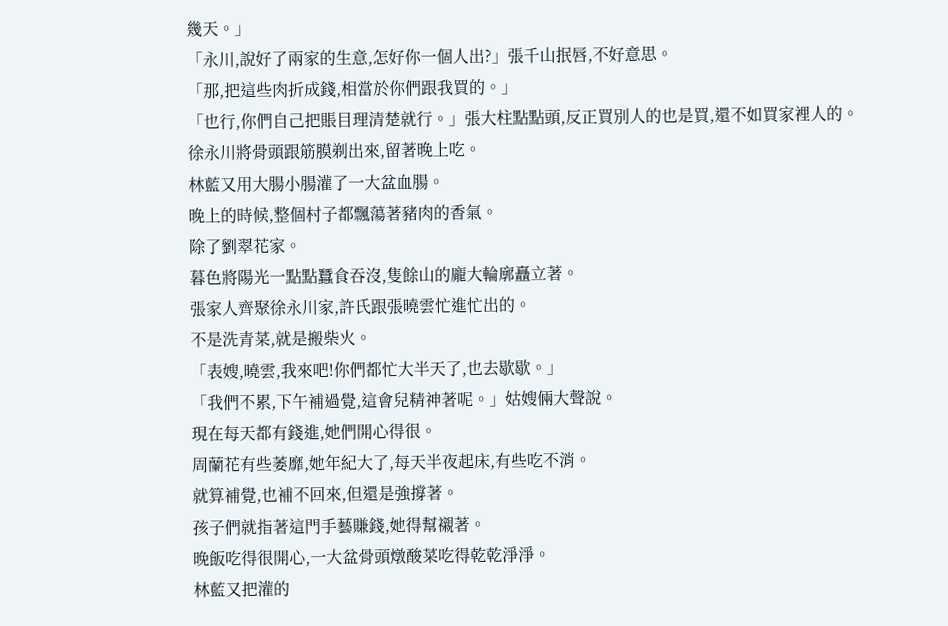幾天。」
「永川,說好了兩家的生意,怎好你一個人出?」張千山抿唇,不好意思。
「那,把這些肉折成錢,相當於你們跟我買的。」
「也行,你們自己把賬目理清楚就行。」張大柱點點頭,反正買別人的也是買,還不如買家裡人的。
徐永川將骨頭跟筋膜剃出來,留著晚上吃。
林藍又用大腸小腸灌了一大盆血腸。
晚上的時候,整個村子都飄蕩著豬肉的香氣。
除了劉翠花家。
暮色將陽光一點點蠶食吞沒,隻餘山的龐大輪廓矗立著。
張家人齊聚徐永川家,許氏跟張曉雲忙進忙出的。
不是洗青菜,就是搬柴火。
「表嫂,曉雲,我來吧!你們都忙大半天了,也去歇歇。」
「我們不累,下午補過覺,這會兒精神著呢。」姑嫂倆大聲說。
現在每天都有錢進,她們開心得很。
周蘭花有些萎靡,她年紀大了,每天半夜起床,有些吃不消。
就算補覺,也補不回來,但還是強撐著。
孩子們就指著這門手藝賺錢,她得幫襯著。
晚飯吃得很開心,一大盆骨頭燉酸菜吃得乾乾淨淨。
林藍又把灌的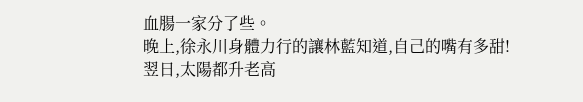血腸一家分了些。
晚上,徐永川身體力行的讓林藍知道,自己的嘴有多甜!
翌日,太陽都升老高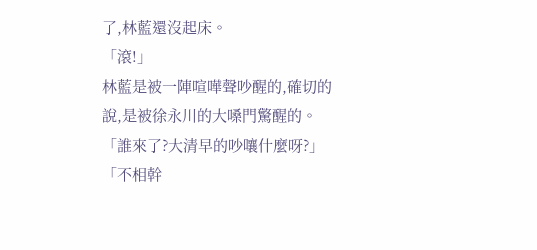了,林藍還沒起床。
「滾!」
林藍是被一陣喧嘩聲吵醒的,確切的說,是被徐永川的大嗓門驚醒的。
「誰來了?大清早的吵嚷什麼呀?」
「不相幹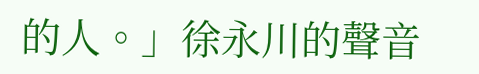的人。」徐永川的聲音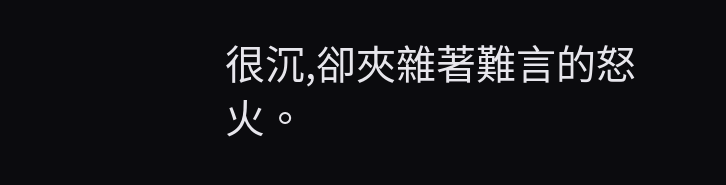很沉,卻夾雜著難言的怒火。